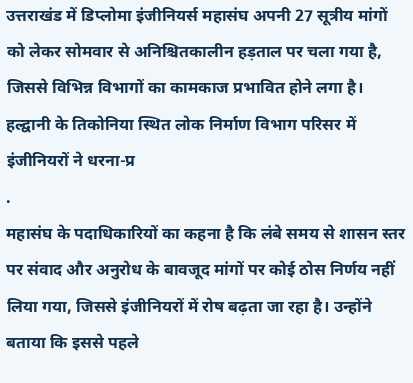उत्तराखंड में डिप्लोमा इंजीनियर्स महासंघ अपनी 27 सूत्रीय मांगों को लेकर सोमवार से अनिश्चितकालीन हड़ताल पर चला गया है, जिससे विभिन्न विभागों का कामकाज प्रभावित होने लगा है। हल्द्वानी के तिकोनिया स्थित लोक निर्माण विभाग परिसर में इंजीनियरों ने धरना-प्र
.
महासंघ के पदाधिकारियों का कहना है कि लंबे समय से शासन स्तर पर संवाद और अनुरोध के बावजूद मांगों पर कोई ठोस निर्णय नहीं लिया गया, जिससे इंजीनियरों में रोष बढ़ता जा रहा है। उन्होंने बताया कि इससे पहले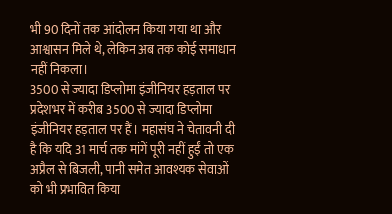भी 90 दिनों तक आंदोलन किया गया था और आश्वासन मिले थे, लेकिन अब तक कोई समाधान नहीं निकला।
3500 से ज्यादा डिप्लोमा इंजीनियर हड़ताल पर
प्रदेशभर में करीब 3500 से ज्यादा डिप्लोमा इंजीनियर हड़ताल पर हैं। महासंघ ने चेतावनी दी है कि यदि 31 मार्च तक मांगें पूरी नहीं हुईं तो एक अप्रैल से बिजली, पानी समेत आवश्यक सेवाओं को भी प्रभावित किया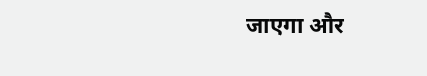जाएगा और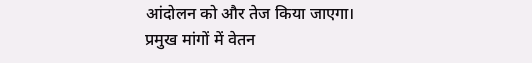आंदोलन को और तेज किया जाएगा।
प्रमुख मांगों में वेतन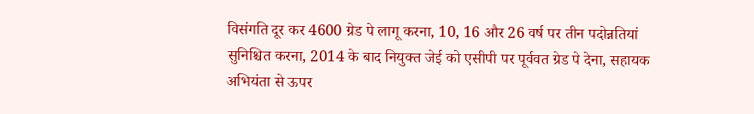विसंगति दूर कर 4600 ग्रेड पे लागू करना, 10, 16 और 26 वर्ष पर तीन पदोन्नतियां सुनिश्चित करना, 2014 के बाद नियुक्त जेई को एसीपी पर पूर्ववत ग्रेड पे देना, सहायक अभियंता से ऊपर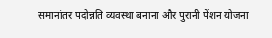समानांतर पदोन्नति व्यवस्था बनाना और पुरानी पेंशन योजना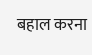बहाल करना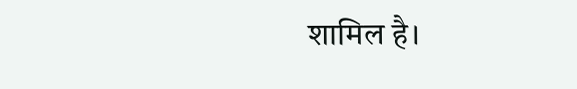शामिल है।